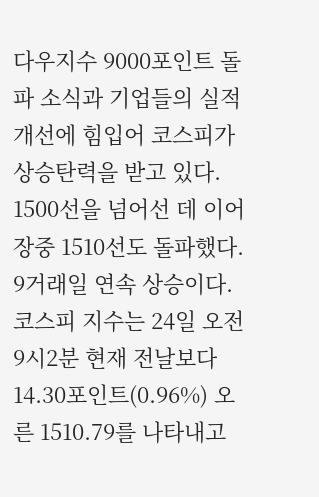다우지수 9000포인트 돌파 소식과 기업들의 실적개선에 힘입어 코스피가 상승탄력을 받고 있다. 1500선을 넘어선 데 이어 장중 1510선도 돌파했다. 9거래일 연속 상승이다.
코스피 지수는 24일 오전 9시2분 현재 전날보다 14.30포인트(0.96%) 오른 1510.79를 나타내고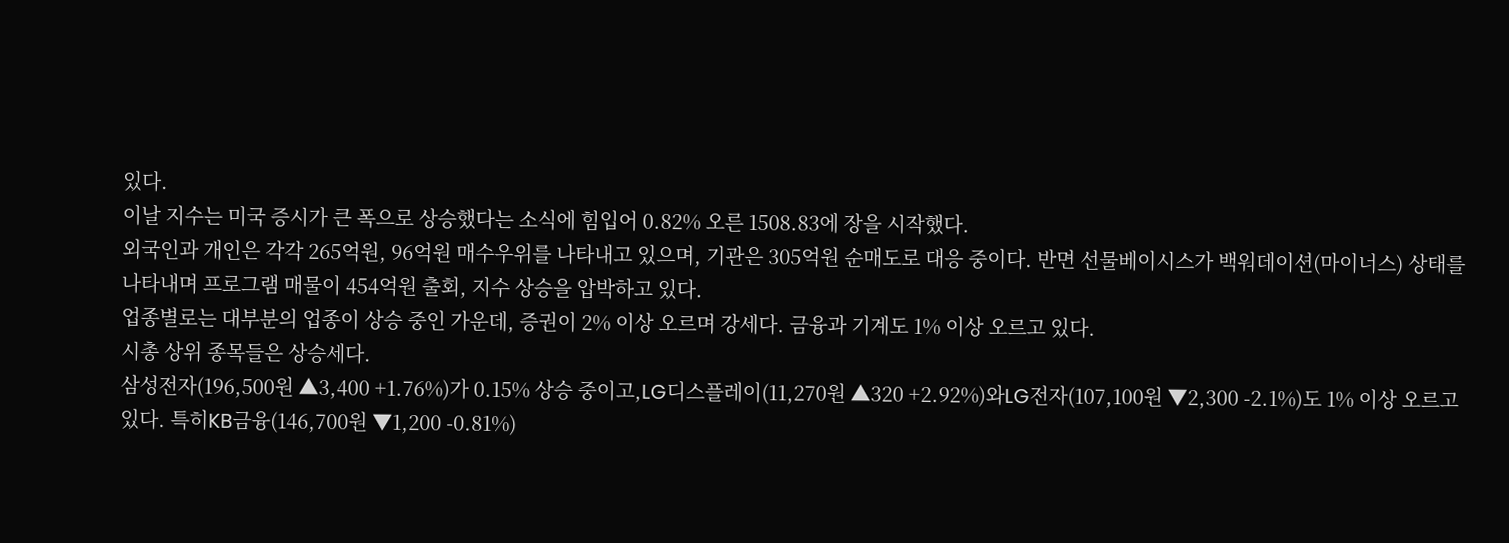있다.
이날 지수는 미국 증시가 큰 폭으로 상승했다는 소식에 힘입어 0.82% 오른 1508.83에 장을 시작했다.
외국인과 개인은 각각 265억원, 96억원 매수우위를 나타내고 있으며, 기관은 305억원 순매도로 대응 중이다. 반면 선물베이시스가 백워데이션(마이너스) 상태를 나타내며 프로그램 매물이 454억원 출회, 지수 상승을 압박하고 있다.
업종별로는 대부분의 업종이 상승 중인 가운데, 증권이 2% 이상 오르며 강세다. 금융과 기계도 1% 이상 오르고 있다.
시총 상위 종목들은 상승세다.
삼성전자(196,500원 ▲3,400 +1.76%)가 0.15% 상승 중이고,LG디스플레이(11,270원 ▲320 +2.92%)와LG전자(107,100원 ▼2,300 -2.1%)도 1% 이상 오르고 있다. 특히KB금융(146,700원 ▼1,200 -0.81%)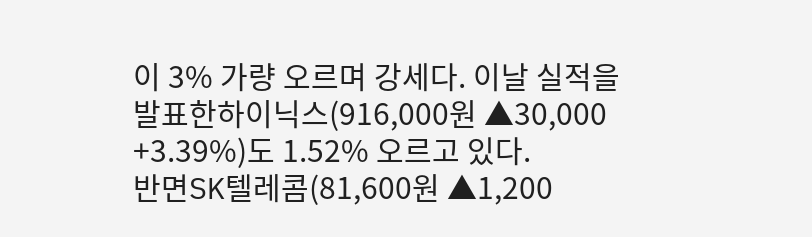이 3% 가량 오르며 강세다. 이날 실적을 발표한하이닉스(916,000원 ▲30,000 +3.39%)도 1.52% 오르고 있다.
반면SK텔레콤(81,600원 ▲1,200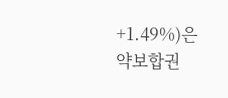+1.49%)은 약보합권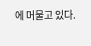에 머물고 있다.